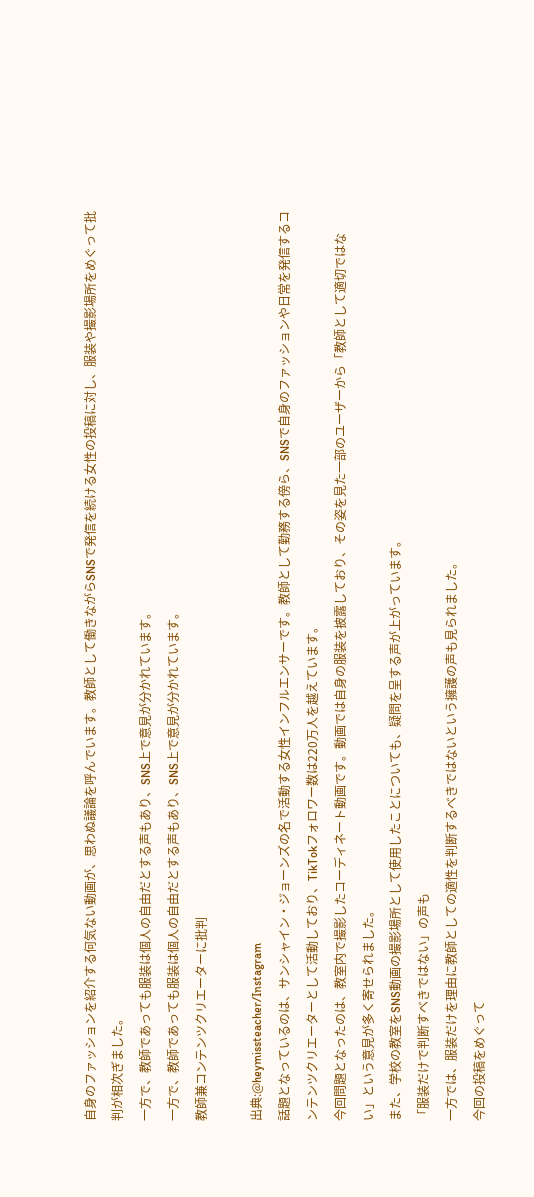自身のファッションを紹介する何気ない動画が、思わぬ議論を呼んでいます。教師として働きながらSNSで発信を続ける女性の投稿に対し、服装や撮影場所をめぐって批判が相次ぎました。
一方で、教師であっても服装は個人の自由だとする声もあり、SNS上で意見が分かれています。
一方で、教師であっても服装は個人の自由だとする声もあり、SNS上で意見が分かれています。
教師兼コンテンツクリエーターに批判

出典:@heymissteacher/Instagram
話題となっているのは、サンシャイン・ジョーンズの名で活動する女性インフルエンサーです。教師として勤務する傍ら、SNSで自身のファッションや日常を発信するコンテンツクリエーターとして活動しており、TikTokフォロワー数は220万人を越えています。
今回問題となったのは、教室内で撮影したコーディネート動画です。動画では自身の服装を披露しており、その姿を見た一部のユーザーから「教師として適切ではない」という意見が多く寄せられました。
また、学校の教室をSNS動画の撮影場所として使用したことについても、疑問を呈する声が上がっています。
「服装だけで判断すべきではない」の声も
一方では、服装だけを理由に教師としての適性を判断するべきではないという擁護の声も見られました。
今回の投稿をめぐって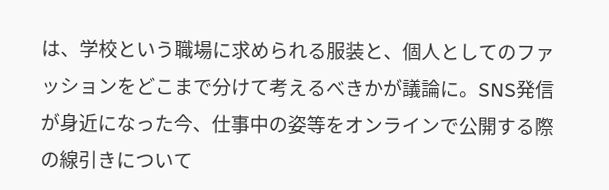は、学校という職場に求められる服装と、個人としてのファッションをどこまで分けて考えるべきかが議論に。SNS発信が身近になった今、仕事中の姿等をオンラインで公開する際の線引きについて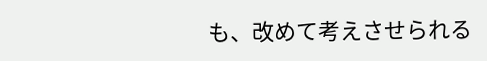も、改めて考えさせられる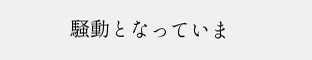騒動となっていま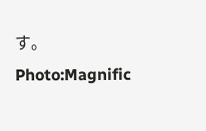す。
Photo:Magnific